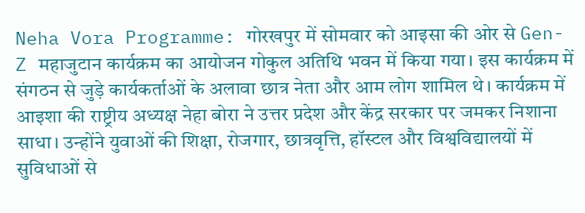Neha Vora Programme: गोरखपुर में सोमवार को आइसा की ओर से Gen-Z महाजुटान कार्यक्रम का आयोजन गोकुल अतिथि भवन में किया गया। इस कार्यक्रम में संगठन से जुड़े कार्यकर्ताओं के अलावा छात्र नेता और आम लोग शामिल थे। कार्यक्रम में आइशा की राष्ट्रीय अध्यक्ष नेहा बोरा ने उत्तर प्रदेश और केंद्र सरकार पर जमकर निशाना साधा। उन्होंने युवाओं की शिक्षा, रोजगार, छात्रवृत्ति, हॉस्टल और विश्वविद्यालयों में सुविधाओं से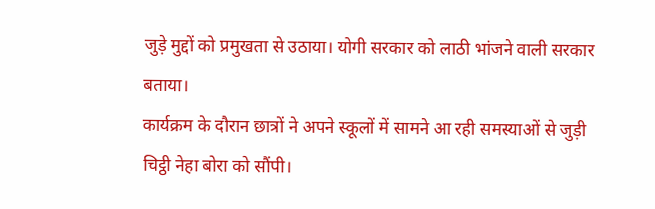जुड़े मुद्दों को प्रमुखता से उठाया। योगी सरकार को लाठी भांजने वाली सरकार बताया।
कार्यक्रम के दौरान छात्रों ने अपने स्कूलों में सामने आ रही समस्याओं से जुड़ी चिट्ठी नेहा बोरा को सौंपी।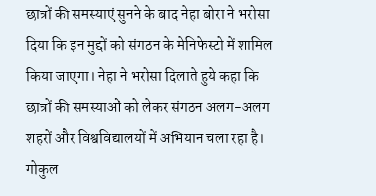छात्रों की समस्याएं सुनने के बाद नेहा बोरा ने भरोसा दिया कि इन मुद्दों को संगठन के मेनिफेस्टो में शामिल किया जाएगा। नेहा ने भरोसा दिलाते हुये कहा कि छात्रों की समस्याओं को लेकर संगठन अलग-अलग शहरों और विश्वविद्यालयों में अभियान चला रहा है।
गोकुल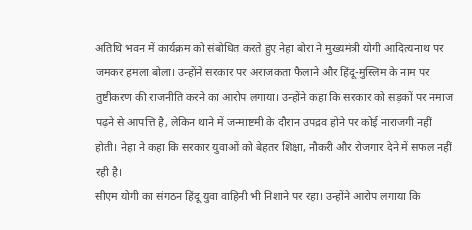अतिथि भवन में कार्यक्रम को संबोधित करते हुए नेहा बोरा ने मुख्यमंत्री योगी आदित्यनाथ पर जमकर हमला बोला। उन्होंने सरकार पर अराजकता फैलाने और हिंदू-मुस्लिम के नाम पर तुष्टीकरण की राजनीति करने का आरोप लगाया। उन्होंने कहा कि सरकार को सड़कों पर नमाज पढ़ने से आपत्ति है, लेकिन थाने में जन्माष्टमी के दौरान उपद्रव होने पर कोई नाराजगी नहीं होती। नेहा ने कहा कि सरकार युवाओं को बेहतर शिक्षा, नौकरी और रोजगार देने में सफल नहीं रही है।
सीएम योगी का संगठन हिंदू युवा वाहिनी भी निशाने पर रहा। उन्होंने आरोप लगाया कि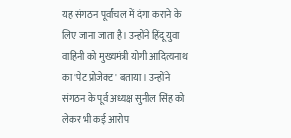यह संगठन पूर्वांचल में दंगा कराने के लिए जाना जाता है। उन्होंने हिंदू युवा वाहिनी को मुख्यमंत्री योगी आदित्यनाथ का 'पेट प्रोजेक्ट' बताया। उन्होंने संगठन के पूर्व अध्यक्ष सुनील सिंह को लेकर भी कई आरोप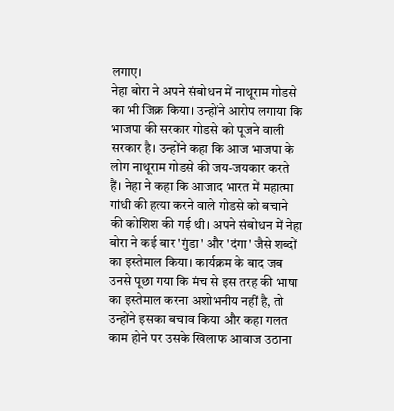लगाए।
नेहा बोरा ने अपने संबोधन में नाथूराम गोडसे का भी जिक्र किया। उन्होंने आरोप लगाया कि भाजपा की सरकार गोडसे को पूजने वाली सरकार है। उन्होंने कहा कि आज भाजपा के लोग नाथूराम गोडसे की जय-जयकार करते हैं। नेहा ने कहा कि आजाद भारत में महात्मा गांधी की हत्या करने वाले गोडसे को बचाने की कोशिश की गई थी। अपने संबोधन में नेहा बोरा ने कई बार 'गुंडा' और 'दंगा' जैसे शब्दों का इस्तेमाल किया। कार्यक्रम के बाद जब उनसे पूछा गया कि मंच से इस तरह की भाषा का इस्तेमाल करना अशोभनीय नहीं है, तो उन्होंने इसका बचाव किया और कहा गलत काम होने पर उसके खिलाफ आवाज उठाना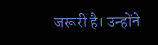जरूरी है। उन्होंने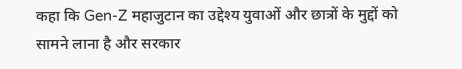कहा कि Gen-Z महाजुटान का उद्देश्य युवाओं और छात्रों के मुद्दों को सामने लाना है और सरकार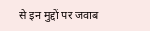से इन मुद्दों पर जवाब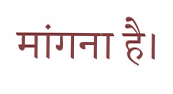मांगना है।